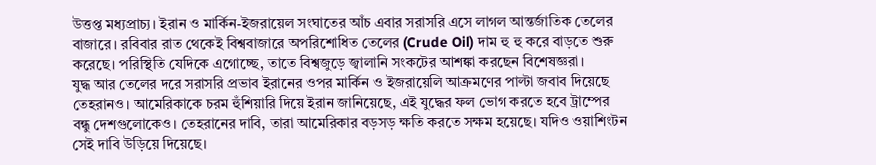উত্তপ্ত মধ্যপ্রাচ্য। ইরান ও মার্কিন-ইজরায়েল সংঘাতের আঁচ এবার সরাসরি এসে লাগল আন্তর্জাতিক তেলের বাজারে। রবিবার রাত থেকেই বিশ্ববাজারে অপরিশোধিত তেলের (Crude Oil) দাম হু হু করে বাড়তে শুরু করেছে। পরিস্থিতি যেদিকে এগোচ্ছে, তাতে বিশ্বজুড়ে জ্বালানি সংকটের আশঙ্কা করছেন বিশেষজ্ঞরা।
যুদ্ধ আর তেলের দরে সরাসরি প্রভাব ইরানের ওপর মার্কিন ও ইজরায়েলি আক্রমণের পাল্টা জবাব দিয়েছে তেহরানও। আমেরিকাকে চরম হুঁশিয়ারি দিয়ে ইরান জানিয়েছে, এই যুদ্ধের ফল ভোগ করতে হবে ট্রাম্পের বন্ধু দেশগুলোকেও। তেহরানের দাবি, তারা আমেরিকার বড়সড় ক্ষতি করতে সক্ষম হয়েছে। যদিও ওয়াশিংটন সেই দাবি উড়িয়ে দিয়েছে।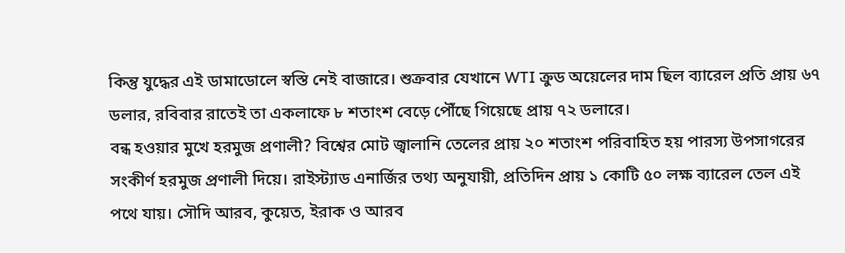কিন্তু যুদ্ধের এই ডামাডোলে স্বস্তি নেই বাজারে। শুক্রবার যেখানে WTI ক্রুড অয়েলের দাম ছিল ব্যারেল প্রতি প্রায় ৬৭ ডলার, রবিবার রাতেই তা একলাফে ৮ শতাংশ বেড়ে পৌঁছে গিয়েছে প্রায় ৭২ ডলারে।
বন্ধ হওয়ার মুখে হরমুজ প্রণালী? বিশ্বের মোট জ্বালানি তেলের প্রায় ২০ শতাংশ পরিবাহিত হয় পারস্য উপসাগরের সংকীর্ণ হরমুজ প্রণালী দিয়ে। রাইস্ট্যাড এনার্জির তথ্য অনুযায়ী, প্রতিদিন প্রায় ১ কোটি ৫০ লক্ষ ব্যারেল তেল এই পথে যায়। সৌদি আরব, কুয়েত, ইরাক ও আরব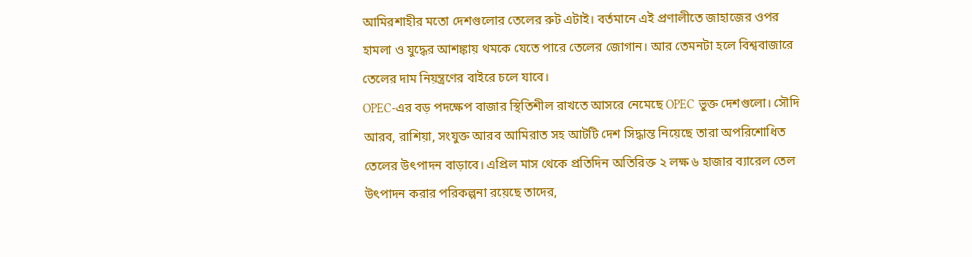আমিরশাহীর মতো দেশগুলোর তেলের রুট এটাই। বর্তমানে এই প্রণালীতে জাহাজের ওপর হামলা ও যুদ্ধের আশঙ্কায় থমকে যেতে পারে তেলের জোগান। আর তেমনটা হলে বিশ্ববাজারে তেলের দাম নিয়ন্ত্রণের বাইরে চলে যাবে।
OPEC-এর বড় পদক্ষেপ বাজার স্থিতিশীল রাখতে আসরে নেমেছে OPEC ভুক্ত দেশগুলো। সৌদি আরব, রাশিয়া, সংযুক্ত আরব আমিরাত সহ আটটি দেশ সিদ্ধান্ত নিয়েছে তারা অপরিশোধিত তেলের উৎপাদন বাড়াবে। এপ্রিল মাস থেকে প্রতিদিন অতিরিক্ত ২ লক্ষ ৬ হাজার ব্যারেল তেল উৎপাদন করার পরিকল্পনা রয়েছে তাদের,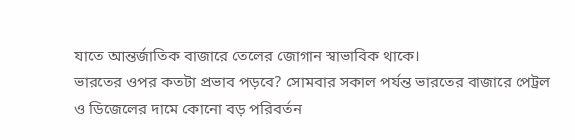যাতে আন্তর্জাতিক বাজারে তেলের জোগান স্বাভাবিক থাকে।
ভারতের ওপর কতটা প্রভাব পড়বে? সোমবার সকাল পর্যন্ত ভারতের বাজারে পেট্রল ও ডিজেলের দামে কোনো বড় পরিবর্তন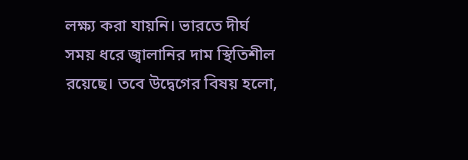লক্ষ্য করা যায়নি। ভারতে দীর্ঘ সময় ধরে জ্বালানির দাম স্থিতিশীল রয়েছে। তবে উদ্বেগের বিষয় হলো,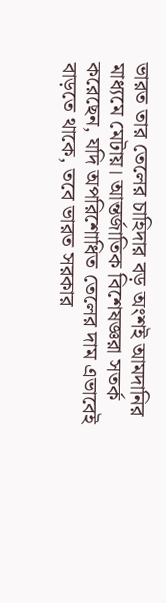ভারত তার তেলের চাহিদার বড় অংশই আমদানির মাধ্যমে মেটায়। আন্তর্জাতিক বিশেষজ্ঞরা সতর্ক করেছেন, যদি অপরিশোধিত তেলের দাম এভাবেই বাড়তে থাকে, তবে ভারত সরকার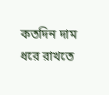কতদিন দাম ধরে রাখতে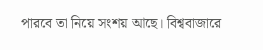পারবে তা নিয়ে সংশয় আছে। বিশ্ববাজারে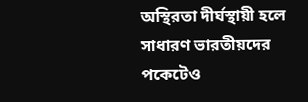অস্থিরতা দীর্ঘস্থায়ী হলে সাধারণ ভারতীয়দের পকেটেও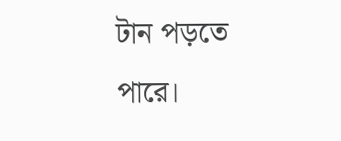টান পড়তে পারে।